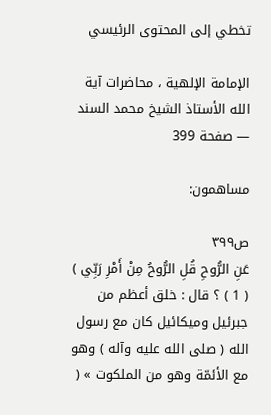تخطي إلى المحتوى الرئيسي

الإمامة الإلهية ، محاضرات آية الله الأستاذ الشيخ محمد السند — صفحة 399

مساهمون:

ص٣٩٩
عَنِ الرُّوحِ قُلِ الرُّوحُ مِنْ أَمْرِ رَبِّي ) ( 1 ) ؟ قال : خلق أعظم من جبرئيل وميكائيل كان مع رسول الله ( صلى الله عليه وآله ) وهو مع الأئمّة وهو من الملكوت » (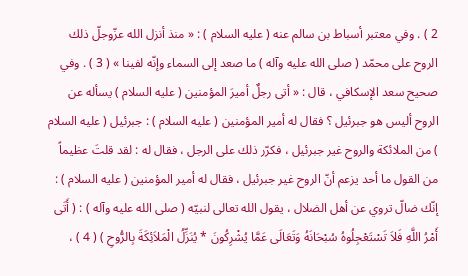2 ) . وفي معتبر أسباط بن سالم عنه ( عليه السلام ) : « منذ أنزل الله عزّوجلّ ذلك الروح على محمّد ( صلى الله عليه وآله ) ما صعد إلى السماء وإنّه لفينا » ( 3 ) . وفي صحيح سعد الإسكافي ، قال : « أتى رجلٌ أميرَ المؤمنين ( عليه السلام ) يسأله عن الروح أليس هو جبرئيل ؟ فقال له أمير المؤمنين ( عليه السلام ) : جبرئيل ( عليه السلام ) من الملائكة والروح غير جبرئيل ، فكرّر ذلك على الرجل ، فقال له : لقد قلتَ عظيماً من القول ما أحد يزعم أنّ الروح غير جبرئيل ، فقال له أمير المؤمنين ( عليه السلام ) : إنّك ضالّ تروي عن أهل الضلال ، يقول الله تعالى لنبيّه ( صلى الله عليه وآله ) : ( أَتَى أَمْرُ اللَّهِ فَلاَ تَسْتَعْجِلُوهُ سُبْحَانَهُ وَتَعَالَى عَمَّا يُشْرِكُونَ * يُنَزِّلُ الْمَلاَئِكَةَ بِالرُّوحِ ) ( 4 ) ،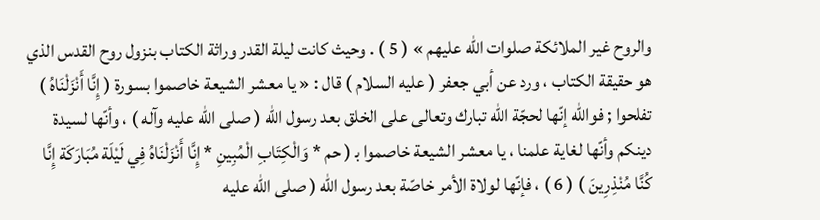والروح غير الملائكة صلوات الله عليهم » ( 5 ) . وحيث كانت ليلة القدر وراثة الكتاب بنزول روح القدس الذي هو حقيقة الكتاب ، ورد عن أبي جعفر ( عليه السلام ) قال : « يا معشر الشيعة خاصموا بسورة ( إِنَّا أَنْزَلْنَاهُ ) تفلحوا ; فوالله إنّها لحجّة الله تبارك وتعالى على الخلق بعد رسول الله ( صلى الله عليه وآله ) ، وأنّها لسيدة دينكم وأنّها لغاية علمنا ، يا معشر الشيعة خاصموا ب‍ ( حم * وَالْكِتَابِ الْمُبِينِ * إِنَّا أَنْزَلْنَاهُ فِي لَيْلَة مُبَارَكَة إِنَّا كُنَّا مُنْذِرِينَ ) ( 6 ) ، فإنّها لولاة الأمر خاصّة بعد رسول الله ( صلى الله عليه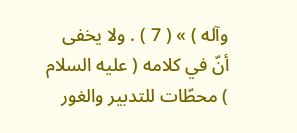وآله ) » ( 7 ) . ولا يخفى أنّ في كلامه ( عليه السلام ) محطّات للتدبير والغور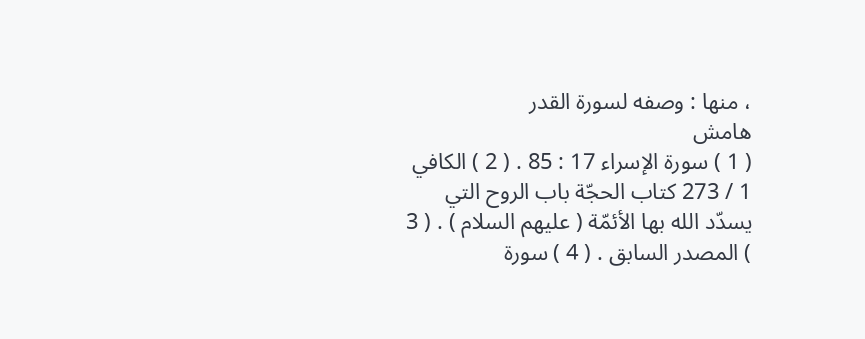، منها : وصفه لسورة القدر
هامش
( 1 ) سورة الإسراء 17 : 85 . ( 2 ) الكافي 1 / 273 كتاب الحجّة باب الروح التي يسدّد الله بها الأئمّة ( عليهم السلام ) . ( 3 ) المصدر السابق . ( 4 ) سورة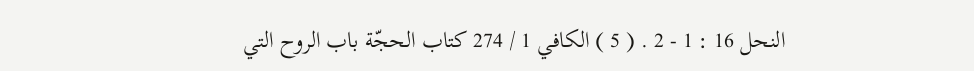النحل 16 : 1 - 2 . ( 5 ) الكافي 1 / 274 كتاب الحجّة باب الروح التي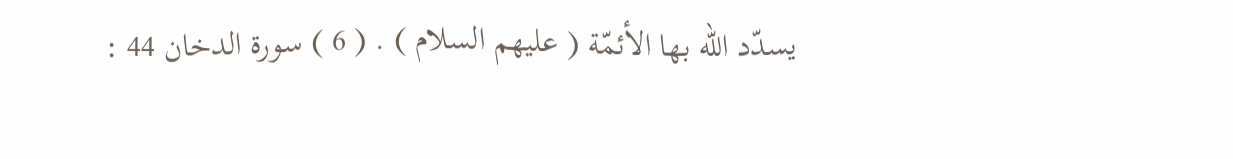يسدّد الله بها الأئمّة ( عليهم السلام ) . ( 6 ) سورة الدخان 44 :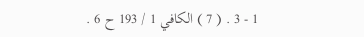1 - 3 . ( 7 ) الكافي 1 / 193 ح 6 .